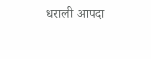धराली आपदा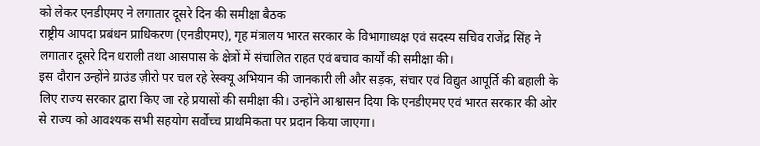को लेकर एनडीएमए ने लगातार दूसरे दिन की समीक्षा बैठक
राष्ट्रीय आपदा प्रबंधन प्राधिकरण (एनडीएमए), गृह मंत्रालय भारत सरकार के विभागाध्यक्ष एवं सदस्य सचिव राजेंद्र सिंह ने लगातार दूसरे दिन धराली तथा आसपास के क्षेत्रों में संचालित राहत एवं बचाव कार्यों की समीक्षा की।
इस दौरान उन्होंने ग्राउंड ज़ीरो पर चल रहे रेस्क्यू अभियान की जानकारी ली और सड़क, संचार एवं विद्युत आपूर्ति की बहाली के लिए राज्य सरकार द्वारा किए जा रहे प्रयासों की समीक्षा की। उन्होंने आश्वासन दिया कि एनडीएमए एवं भारत सरकार की ओर से राज्य को आवश्यक सभी सहयोग सर्वोच्च प्राथमिकता पर प्रदान किया जाएगा।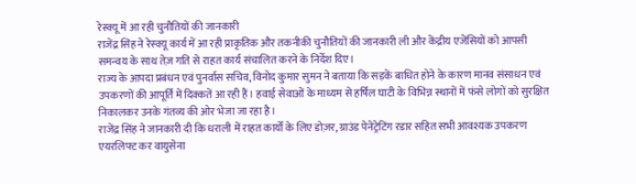रेस्क्यू में आ रही चुनौतियों की जानकारी
राजेंद्र सिंह ने रेस्क्यू कार्य में आ रही प्राकृतिक और तकनीकी चुनौतियों की जानकारी ली और केंद्रीय एजेंसियों को आपसी समन्वय के साथ तेज़ गति से राहत कार्य संचालित करने के निर्देश दिए।
राज्य के आपदा प्रबंधन एवं पुनर्वास सचिव, विनोद कुमार सुमन ने बताया कि सड़कें बाधित होने के कारण मानव संसाधन एवं उपकरणों की आपूर्ति में दिक्कतें आ रही हैं। हवाई सेवाओं के माध्यम से हर्षिल घाटी के विभिन्न स्थानों में फंसे लोगों को सुरक्षित निकालकर उनके गंतव्य की ओर भेजा जा रहा है।
राजेंद्र सिंह ने जानकारी दी कि धराली में राहत कार्यों के लिए डोज़र, ग्राउंड पेनेट्रेटिंग रडार सहित सभी आवश्यक उपकरण एयरलिफ्ट कर वायुसेना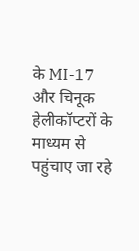के MI-17 और चिनूक हेलीकॉप्टरों के माध्यम से पहुंचाए जा रहे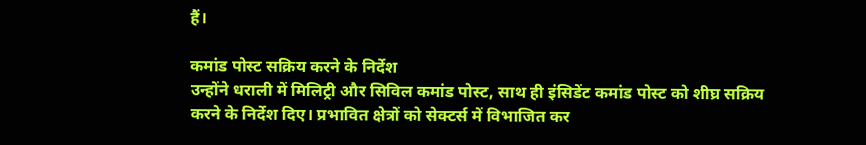हैं।

कमांड पोस्ट सक्रिय करने के निर्देश
उन्होंने धराली में मिलिट्री और सिविल कमांड पोस्ट, साथ ही इंसिडेंट कमांड पोस्ट को शीघ्र सक्रिय करने के निर्देश दिए। प्रभावित क्षेत्रों को सेक्टर्स में विभाजित कर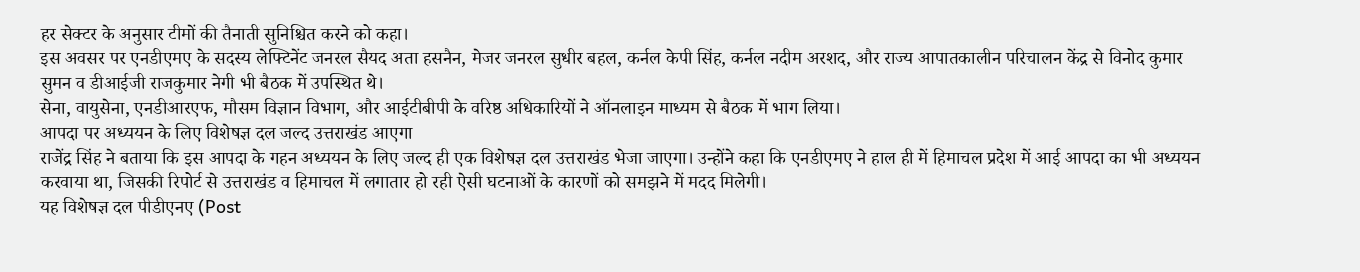हर सेक्टर के अनुसार टीमों की तैनाती सुनिश्चित करने को कहा।
इस अवसर पर एनडीएमए के सदस्य लेफ्टिनेंट जनरल सैयद अता हसनैन, मेजर जनरल सुधीर बहल, कर्नल केपी सिंह, कर्नल नदीम अरशद, और राज्य आपातकालीन परिचालन केंद्र से विनोद कुमार सुमन व डीआईजी राजकुमार नेगी भी बैठक में उपस्थित थे।
सेना, वायुसेना, एनडीआरएफ, मौसम विज्ञान विभाग, और आईटीबीपी के वरिष्ठ अधिकारियों ने ऑनलाइन माध्यम से बैठक में भाग लिया।
आपदा पर अध्ययन के लिए विशेषज्ञ दल जल्द उत्तराखंड आएगा
राजेंद्र सिंह ने बताया कि इस आपदा के गहन अध्ययन के लिए जल्द ही एक विशेषज्ञ दल उत्तराखंड भेजा जाएगा। उन्होंने कहा कि एनडीएमए ने हाल ही में हिमाचल प्रदेश में आई आपदा का भी अध्ययन करवाया था, जिसकी रिपोर्ट से उत्तराखंड व हिमाचल में लगातार हो रही ऐसी घटनाओं के कारणों को समझने में मदद मिलेगी।
यह विशेषज्ञ दल पीडीएनए (Post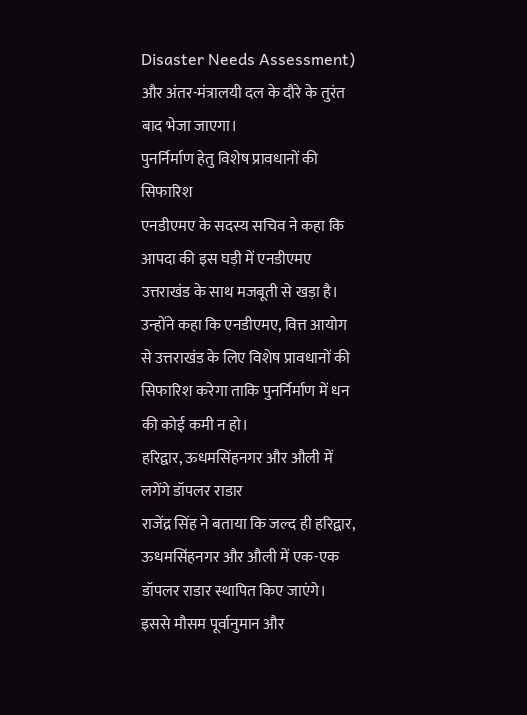Disaster Needs Assessment) और अंतर-मंत्रालयी दल के दौरे के तुरंत बाद भेजा जाएगा।
पुनर्निर्माण हेतु विशेष प्रावधानों की सिफारिश
एनडीएमए के सदस्य सचिव ने कहा कि आपदा की इस घड़ी में एनडीएमए उत्तराखंड के साथ मजबूती से खड़ा है। उन्होंने कहा कि एनडीएमए, वित्त आयोग से उत्तराखंड के लिए विशेष प्रावधानों की सिफारिश करेगा ताकि पुनर्निर्माण में धन की कोई कमी न हो।
हरिद्वार, ऊधमसिंहनगर और औली में लगेंगे डॉपलर राडार
राजेंद्र सिंह ने बताया कि जल्द ही हरिद्वार, ऊधमसिंहनगर और औली में एक-एक डॉपलर राडार स्थापित किए जाएंगे। इससे मौसम पूर्वानुमान और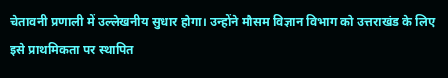चेतावनी प्रणाली में उल्लेखनीय सुधार होगा। उन्होंने मौसम विज्ञान विभाग को उत्तराखंड के लिए इसे प्राथमिकता पर स्थापित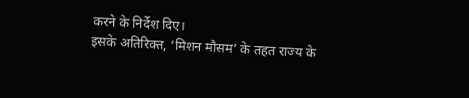करने के निर्देश दिए।
इसके अतिरिक्त, ‘मिशन मौसम’ के तहत राज्य के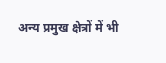अन्य प्रमुख क्षेत्रों में भी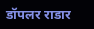डॉपलर राडार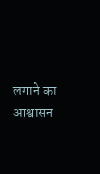लगाने का आश्वासन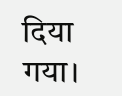दिया गया।